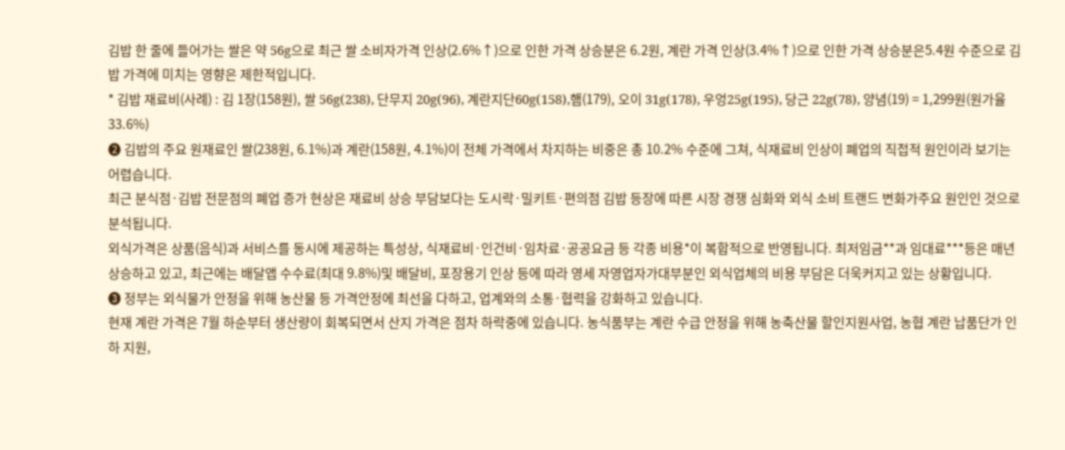김밥 한 줄에 들어가는 쌀은 약 56g으로 최근 쌀 소비자가격 인상(2.6%↑)으로 인한 가격 상승분은 6.2원, 계란 가격 인상(3.4%↑)으로 인한 가격 상승분은5.4원 수준으로 김밥 가격에 미치는 영향은 제한적입니다.
* 김밥 재료비(사례) : 김 1장(158원), 쌀 56g(238), 단무지 20g(96), 계란지단60g(158),햄(179), 오이 31g(178), 우엉25g(195), 당근 22g(78), 양념(19) = 1,299원(원가율 33.6%)
❷ 김밥의 주요 원재료인 쌀(238원, 6.1%)과 계란(158원, 4.1%)이 전체 가격에서 차지하는 비중은 총 10.2% 수준에 그쳐, 식재료비 인상이 폐업의 직접적 원인이라 보기는 어렵습니다.
최근 분식점·김밥 전문점의 폐업 증가 현상은 재료비 상승 부담보다는 도시락·밀키트·편의점 김밥 등장에 따른 시장 경쟁 심화와 외식 소비 트랜드 변화가주요 원인인 것으로 분석됩니다.
외식가격은 상품(음식)과 서비스를 동시에 제공하는 특성상, 식재료비·인건비·임차료·공공요금 등 각종 비용*이 복합적으로 반영됩니다. 최저임금**과 임대료***등은 매년 상승하고 있고, 최근에는 배달앱 수수료(최대 9.8%)및 배달비, 포장용기 인상 등에 따라 영세 자영업자가대부분인 외식업체의 비용 부담은 더욱커지고 있는 상황입니다.
❸ 정부는 외식물가 안정을 위해 농산물 등 가격안정에 최선을 다하고, 업계와의 소통·협력을 강화하고 있습니다.
현재 계란 가격은 7월 하순부터 생산량이 회복되면서 산지 가격은 점차 하락중에 있습니다. 농식품부는 계란 수급 안정을 위해 농축산물 할인지원사업, 농협 계란 납품단가 인하 지원,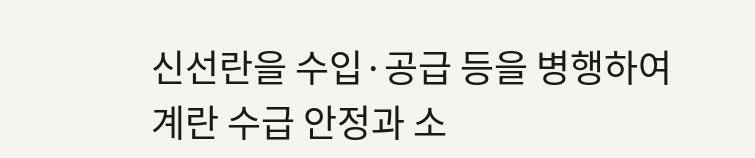신선란을 수입·공급 등을 병행하여 계란 수급 안정과 소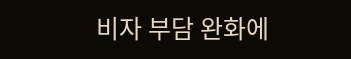비자 부담 완화에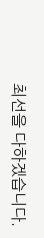최선을 다하겠습니다.